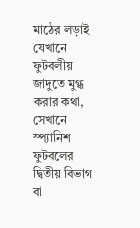মাঠের লড়াই যেখানে ফুটবলীয় জাদুতে মুগ্ধ করার কথা, সেখানে স্প্যানিশ ফুটবলের দ্বিতীয় বিভাগ বা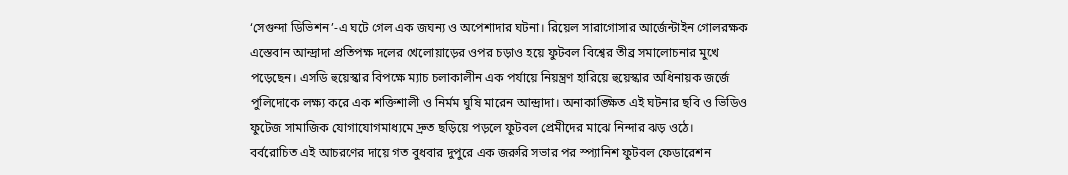‘সেগুন্দা ডিভিশন’-এ ঘটে গেল এক জঘন্য ও অপেশাদার ঘটনা। রিয়েল সারাগোসার আর্জেন্টাইন গোলরক্ষক এস্তেবান আন্দ্রাদা প্রতিপক্ষ দলের খেলোয়াড়ের ওপর চড়াও হয়ে ফুটবল বিশ্বের তীব্র সমালোচনার মুখে পড়েছেন। এসডি হুয়েস্কার বিপক্ষে ম্যাচ চলাকালীন এক পর্যায়ে নিয়ন্ত্রণ হারিয়ে হুয়েস্কার অধিনায়ক জর্জে পুলিদোকে লক্ষ্য করে এক শক্তিশালী ও নির্মম ঘুষি মারেন আন্দ্রাদা। অনাকাঙ্ক্ষিত এই ঘটনার ছবি ও ভিডিও ফুটেজ সামাজিক যোগাযোগমাধ্যমে দ্রুত ছড়িয়ে পড়লে ফুটবল প্রেমীদের মাঝে নিন্দার ঝড় ওঠে।
বর্বরোচিত এই আচরণের দায়ে গত বুধবার দুপুরে এক জরুরি সভার পর স্প্যানিশ ফুটবল ফেডারেশন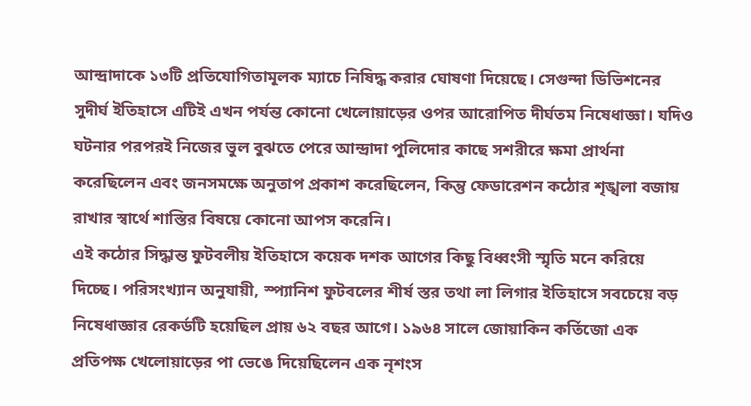আন্দ্রাদাকে ১৩টি প্রতিযোগিতামূলক ম্যাচে নিষিদ্ধ করার ঘোষণা দিয়েছে। সেগুন্দা ডিভিশনের সুদীর্ঘ ইতিহাসে এটিই এখন পর্যন্ত কোনো খেলোয়াড়ের ওপর আরোপিত দীর্ঘতম নিষেধাজ্ঞা। যদিও ঘটনার পরপরই নিজের ভুল বুঝতে পেরে আন্দ্রাদা পুলিদোর কাছে সশরীরে ক্ষমা প্রার্থনা করেছিলেন এবং জনসমক্ষে অনুতাপ প্রকাশ করেছিলেন, কিন্তু ফেডারেশন কঠোর শৃঙ্খলা বজায় রাখার স্বার্থে শাস্তির বিষয়ে কোনো আপস করেনি।
এই কঠোর সিদ্ধান্ত ফুটবলীয় ইতিহাসে কয়েক দশক আগের কিছু বিধ্বংসী স্মৃতি মনে করিয়ে দিচ্ছে। পরিসংখ্যান অনুযায়ী, স্প্যানিশ ফুটবলের শীর্ষ স্তর তথা লা লিগার ইতিহাসে সবচেয়ে বড় নিষেধাজ্ঞার রেকর্ডটি হয়েছিল প্রায় ৬২ বছর আগে। ১৯৬৪ সালে জোয়াকিন কর্তিজো এক প্রতিপক্ষ খেলোয়াড়ের পা ভেঙে দিয়েছিলেন এক নৃশংস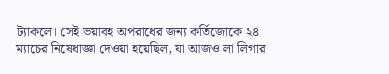ট্যাকলে। সেই ভয়াবহ অপরাধের জন্য কর্তিজোকে ২৪ ম্যাচের নিষেধাজ্ঞা দেওয়া হয়েছিল, যা আজও লা লিগার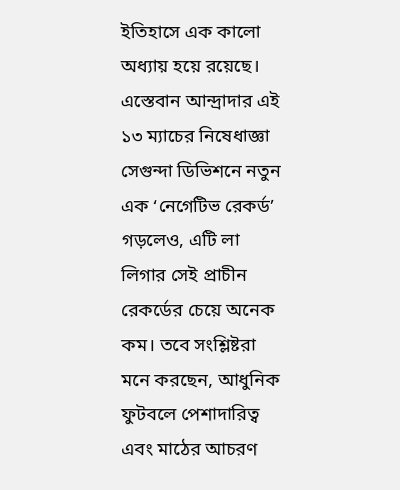ইতিহাসে এক কালো অধ্যায় হয়ে রয়েছে।
এস্তেবান আন্দ্রাদার এই ১৩ ম্যাচের নিষেধাজ্ঞা সেগুন্দা ডিভিশনে নতুন এক ‘নেগেটিভ রেকর্ড’ গড়লেও, এটি লা লিগার সেই প্রাচীন রেকর্ডের চেয়ে অনেক কম। তবে সংশ্লিষ্টরা মনে করছেন, আধুনিক ফুটবলে পেশাদারিত্ব এবং মাঠের আচরণ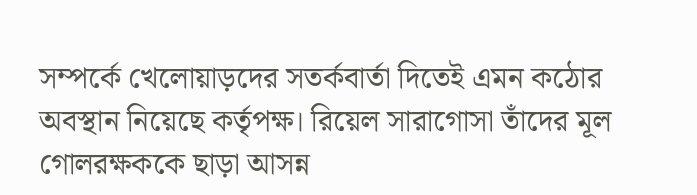সম্পর্কে খেলোয়াড়দের সতর্কবার্তা দিতেই এমন কঠোর অবস্থান নিয়েছে কর্তৃপক্ষ। রিয়েল সারাগোসা তাঁদের মূল গোলরক্ষককে ছাড়া আসন্ন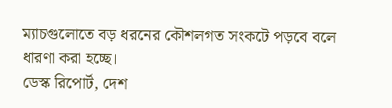ম্যাচগুলোতে বড় ধরনের কৌশলগত সংকটে পড়বে বলে ধারণা করা হচ্ছে।
ডেস্ক রিপোর্ট, দেশ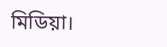মিডিয়া।